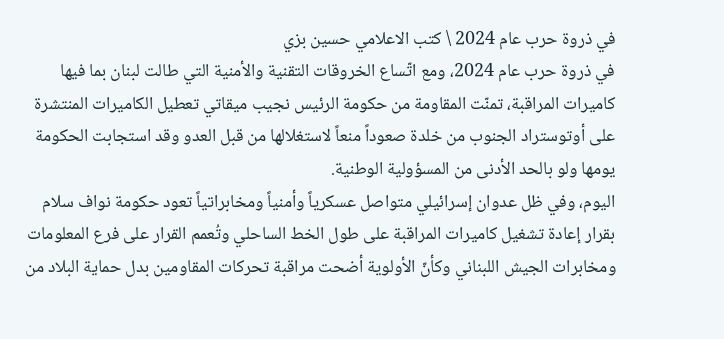في ذروة حرب عام 2024 \ كتب الاعلامي حسين بزي
في ذروة حرب عام 2024، ومع اتّساع الخروقات التقنية والأمنية التي طالت لبنان بما فيها كاميرات المراقبة، تمنّت المقاومة من حكومة الرئيس نجيب ميقاتي تعطيل الكاميرات المنتشرة على أوتوستراد الجنوب من خلدة صعوداً منعاً لاستغلالها من قبل العدو وقد استجابت الحكومة يومها ولو بالحد الأدنى من المسؤولية الوطنية.
اليوم، وفي ظل عدوان إسرائيلي متواصل عسكرياً وأمنياً ومخابراتياً تعود حكومة نواف سلام بقرار إعادة تشغيل كاميرات المراقبة على طول الخط الساحلي وتُعمم القرار على فرع المعلومات ومخابرات الجيش اللبناني وكأنّ الأولوية أضحت مراقبة تحركات المقاومين بدل حماية البلاد من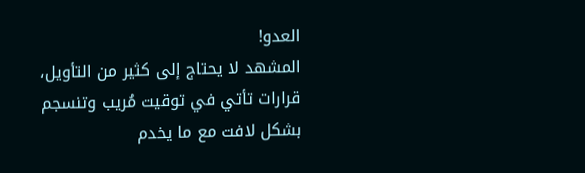العدو!
المشهد لا يحتاج إلى كثير من التأويل، قرارات تأتي في توقيت مُريب وتنسجم بشكل لافت مع ما يخدم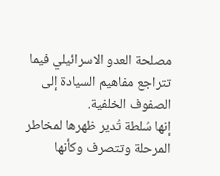مصلحة العدو الاسرائيلي فيما تتراجع مفاهيم السيادة إلى الصفوف الخلفية.
إنها سُلطة تُدير ظهرها لمخاطر المرحلة وتتصرف وكأنها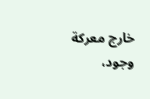خارج معركة وجود،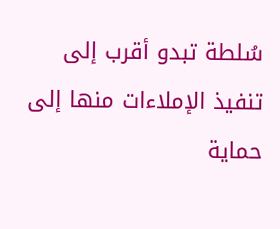سُلطة تبدو أقرب إلى تنفيذ الإملاءات منها إلى حماية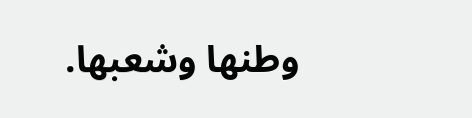وطنها وشعبها.